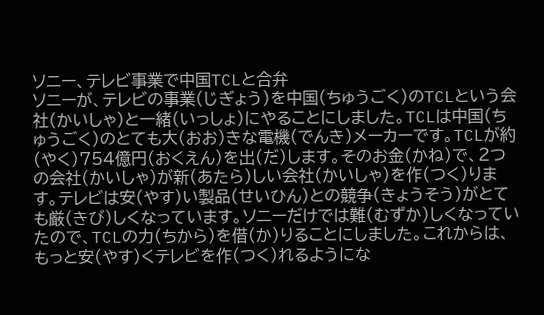ソニー、テレビ事業で中国TCLと合弁
ソニーが、テレビの事業(じぎょう)を中国(ちゅうごく)のTCLという会社(かいしゃ)と一緒(いっしょ)にやることにしました。TCLは中国(ちゅうごく)のとても大(おお)きな電機(でんき)メーカーです。TCLが約(やく)754億円(おくえん)を出(だ)します。そのお金(かね)で、2つの会社(かいしゃ)が新(あたら)しい会社(かいしゃ)を作(つく)ります。テレビは安(やす)い製品(せいひん)との競争(きょうそう)がとても厳(きび)しくなっています。ソニーだけでは難(むずか)しくなっていたので、TCLの力(ちから)を借(か)りることにしました。これからは、もっと安(やす)くテレビを作(つく)れるようにな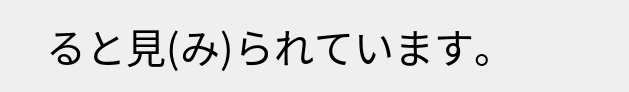ると見(み)られています。